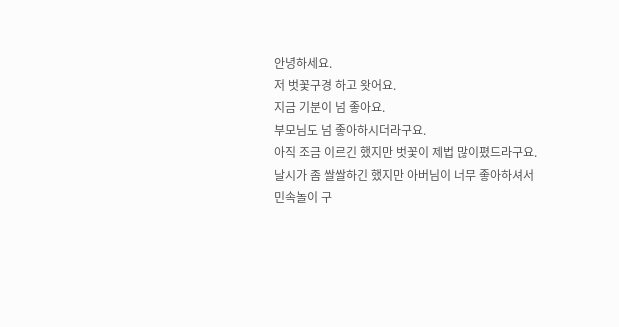안녕하세요.
저 벗꽃구경 하고 왓어요.
지금 기분이 넘 좋아요.
부모님도 넘 좋아하시더라구요.
아직 조금 이르긴 했지만 벗꽃이 제법 많이폈드라구요.
날시가 좀 쌀쌀하긴 했지만 아버님이 너무 좋아하셔서
민속놀이 구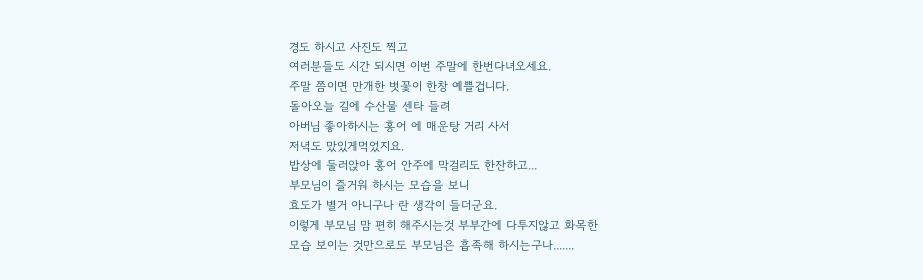경도 하시고 사진도 찍고
여러분들도 시간 되시면 이번 주말에 한번다녀오세요.
주말 쯤이면 만개한 벗꽃이 한창 예쁠겁니다.
돌아오늘 길에 수산물 센타 들려
아버님 좋아하시는 홍어 에 매운탕 거리 사서
저녁도 맜있게먹었지요.
밥상에 둘러앉아 홍어 안주에 막걸리도 한잔하고...
부모님이 즐거워 하시는 모습을 보니
효도가 별거 아니구나 란 생각이 들더군요.
이렇게 부모님 맘 편히 해주시는것 부부간에 다투지않고 화목한
모습 보이는 것만으로도 부모님은 흡족해 하시는구나.......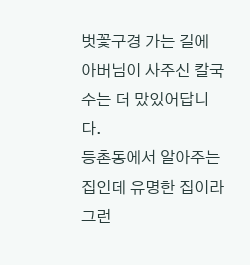벗꽃구경 가는 길에 아버님이 사주신 칼국수는 더 맜있어답니다.
등촌동에서 알아주는 집인데 유명한 집이라그런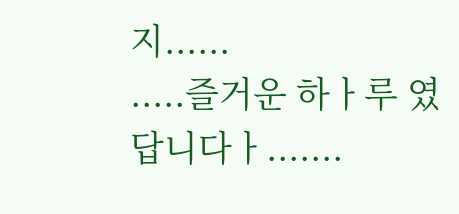지......
.....즐거운 하ㅏ루 였답니다ㅏ.......